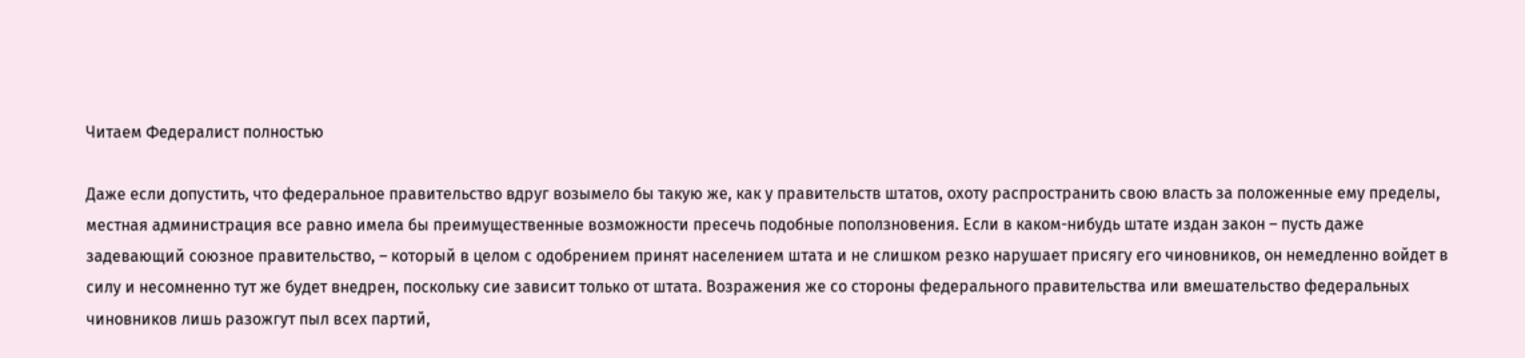Читаем Федералист полностью

Даже если допустить, что федеральное правительство вдруг возымело бы такую же, как у правительств штатов, охоту распространить свою власть за положенные ему пределы, местная администрация все равно имела бы преимущественные возможности пресечь подобные поползновения. Если в каком-нибудь штате издан закон – пусть даже задевающий союзное правительство, – который в целом с одобрением принят населением штата и не слишком резко нарушает присягу его чиновников, он немедленно войдет в силу и несомненно тут же будет внедрен, поскольку сие зависит только от штата. Возражения же со стороны федерального правительства или вмешательство федеральных чиновников лишь разожгут пыл всех партий,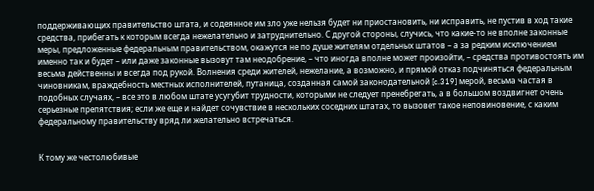поддерживающих правительство штата, и содеянное им зло уже нельзя будет ни приостановить, ни исправить, не пустив в ход такие средства, прибегать к которым всегда нежелательно и затруднительно. С другой стороны, случись, что какие-то не вполне законные меры, предложенные федеральным правительством, окажутся не по душе жителям отдельных штатов – а за редким исключением именно так и будет – или даже законные вызовут там неодобрение, – что иногда вполне может произойти, – средства противостоять им весьма действенны и всегда под рукой. Волнения среди жителей, нежелание, а возможно, и прямой отказ подчиняться федеральным чиновникам, враждебность местных исполнителей, путаница, созданная самой законодательной [c.319] мерой, весьма частая в подобных случаях, – все это в любом штате усугубит трудности, которыми не следует пренебрегать, а в большом воздвигнет очень серьезные препятствия; если же еще и найдет сочувствие в нескольких соседних штатах, то вызовет такое неповиновение, с каким федеральному правительству вряд ли желательно встречаться.


К тому же честолюбивые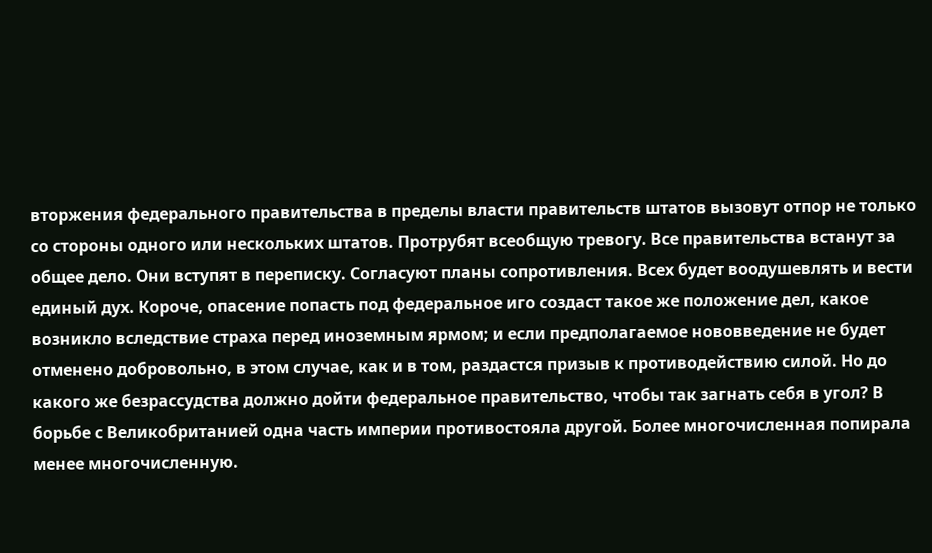вторжения федерального правительства в пределы власти правительств штатов вызовут отпор не только со стороны одного или нескольких штатов. Протрубят всеобщую тревогу. Все правительства встанут за общее дело. Они вступят в переписку. Согласуют планы сопротивления. Всех будет воодушевлять и вести единый дух. Короче, опасение попасть под федеральное иго создаст такое же положение дел, какое возникло вследствие страха перед иноземным ярмом; и если предполагаемое нововведение не будет отменено добровольно, в этом случае, как и в том, раздастся призыв к противодействию силой. Но до какого же безрассудства должно дойти федеральное правительство, чтобы так загнать себя в угол? В борьбе с Великобританией одна часть империи противостояла другой. Более многочисленная попирала менее многочисленную.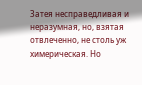Затея несправедливая и неразумная, но, взятая отвлеченно, не столь уж химерическая. Но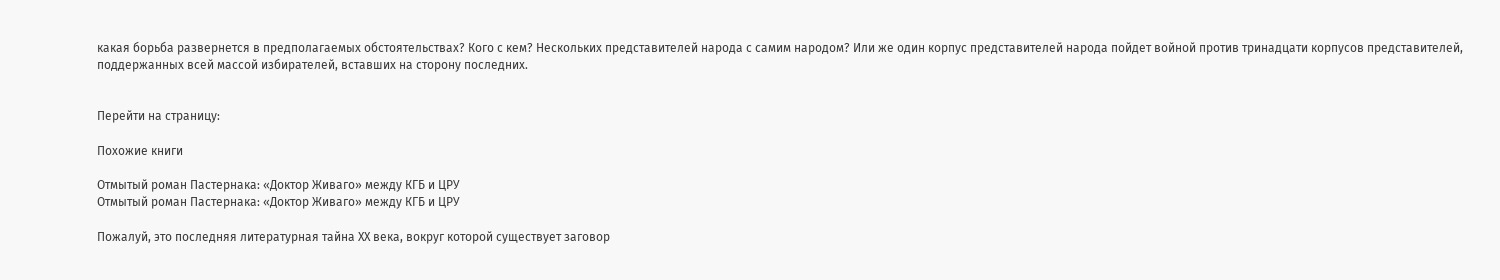какая борьба развернется в предполагаемых обстоятельствах? Кого с кем? Нескольких представителей народа с самим народом? Или же один корпус представителей народа пойдет войной против тринадцати корпусов представителей, поддержанных всей массой избирателей, вставших на сторону последних.


Перейти на страницу:

Похожие книги

Отмытый роман Пастернака: «Доктор Живаго» между КГБ и ЦРУ
Отмытый роман Пастернака: «Доктор Живаго» между КГБ и ЦРУ

Пожалуй, это последняя литературная тайна ХХ века, вокруг которой существует заговор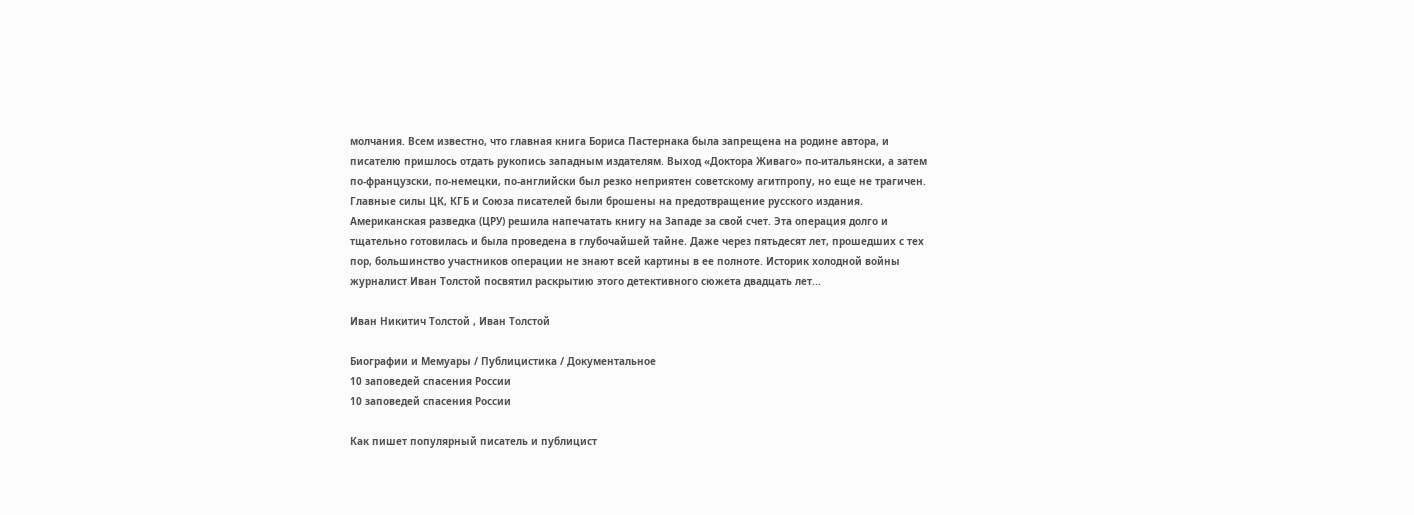молчания. Всем известно, что главная книга Бориса Пастернака была запрещена на родине автора, и писателю пришлось отдать рукопись западным издателям. Выход «Доктора Живаго» по-итальянски, а затем по-французски, по-немецки, по-английски был резко неприятен советскому агитпропу, но еще не трагичен. Главные силы ЦК, КГБ и Союза писателей были брошены на предотвращение русского издания. Американская разведка (ЦРУ) решила напечатать книгу на Западе за свой счет. Эта операция долго и тщательно готовилась и была проведена в глубочайшей тайне. Даже через пятьдесят лет, прошедших с тех пор, большинство участников операции не знают всей картины в ее полноте. Историк холодной войны журналист Иван Толстой посвятил раскрытию этого детективного сюжета двадцать лет...

Иван Никитич Толстой , Иван Толстой

Биографии и Мемуары / Публицистика / Документальное
10 заповедей спасения России
10 заповедей спасения России

Как пишет популярный писатель и публицист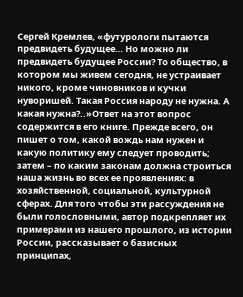Сергей Кремлев, «футурологи пытаются предвидеть будущее… Но можно ли предвидеть будущее России? То общество, в котором мы живем сегодня, не устраивает никого, кроме чиновников и кучки нуворишей. Такая Россия народу не нужна. А какая нужна?..»Ответ на этот вопрос содержится в его книге. Прежде всего, он пишет о том, какой вождь нам нужен и какую политику ему следует проводить; затем – по каким законам должна строиться наша жизнь во всех ее проявлениях: в хозяйственной, социальной, культурной сферах. Для того чтобы эти рассуждения не были голословными, автор подкрепляет их примерами из нашего прошлого, из истории России, рассказывает о базисных принципах,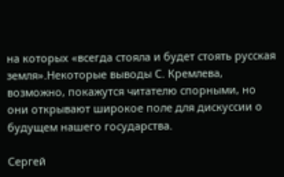на которых «всегда стояла и будет стоять русская земля».Некоторые выводы С. Кремлева, возможно, покажутся читателю спорными, но они открывают широкое поле для дискуссии о будущем нашего государства.

Сергей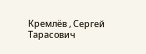Кремлёв , Сергей Тарасович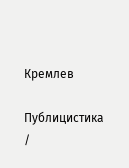Кремлев

Публицистика /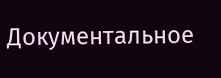Документальное